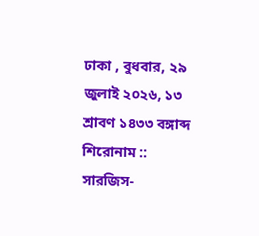ঢাকা , বুধবার, ২৯ জুলাই ২০২৬, ১৩ শ্রাবণ ১৪৩৩ বঙ্গাব্দ
শিরোনাম ::
সারজিস-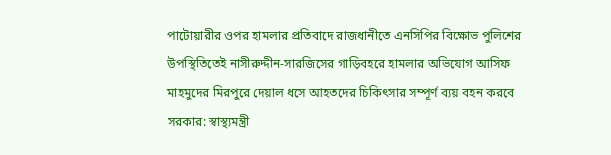পাটোয়ারীর ওপর হামলার প্রতিবাদে রাজধানীতে এনসিপির বিক্ষোভ পুলিশের উপস্থিতিতেই নাসীরুদ্দীন-সারজিসের গাড়িবহরে হামলার অভিযোগ আসিফ মাহমুদের মিরপুরে দেয়াল ধসে আহতদের চিকিৎসার সম্পূর্ণ ব্যয় বহন করবে সরকার: স্বাস্থ্যমন্ত্রী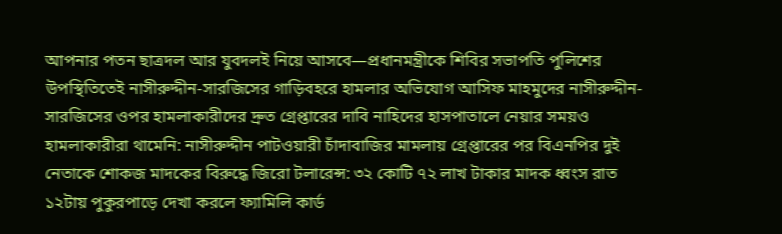আপনার পতন ছাত্রদল আর যুবদলই নিয়ে আসবে—প্রধানমন্ত্রীকে শিবির সভাপতি পুলিশের উপস্থিতিতেই নাসীরুদ্দীন-সারজিসের গাড়িবহরে হামলার অভিযোগ আসিফ মাহমুদের নাসীরুদ্দীন-সারজিসের ওপর হামলাকারীদের দ্রুত গ্রেপ্তারের দাবি নাহিদের হাসপাতালে নেয়ার সময়ও হামলাকারীরা থামেনি: নাসীরুদ্দীন পাটওয়ারী চাঁদাবাজির মামলায় গ্রেপ্তারের পর বিএনপির দুই নেতাকে শোকজ মাদকের বিরুদ্ধে জিরো টলারেন্স: ৩২ কোটি ৭২ লাখ টাকার মাদক ধ্বংস রাত ১২টায় পুকুরপাড়ে দেখা করলে ফ্যামিলি কার্ড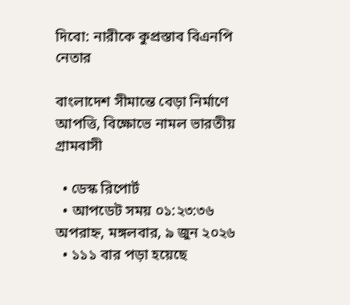দিবো: নারীকে কুপ্রস্তাব বিএনপি নেতার

বাংলাদেশ সীমান্তে বেড়া নির্মাণে আপত্তি, বিক্ষোভে নামল ভারতীয় গ্রামবাসী

  • ডেস্ক রিপোর্ট
  • আপডেট সময় ০১:২৩:৩৬ অপরাহ্ন, মঙ্গলবার, ৯ জুন ২০২৬
  • ১১১ বার পড়া হয়েছে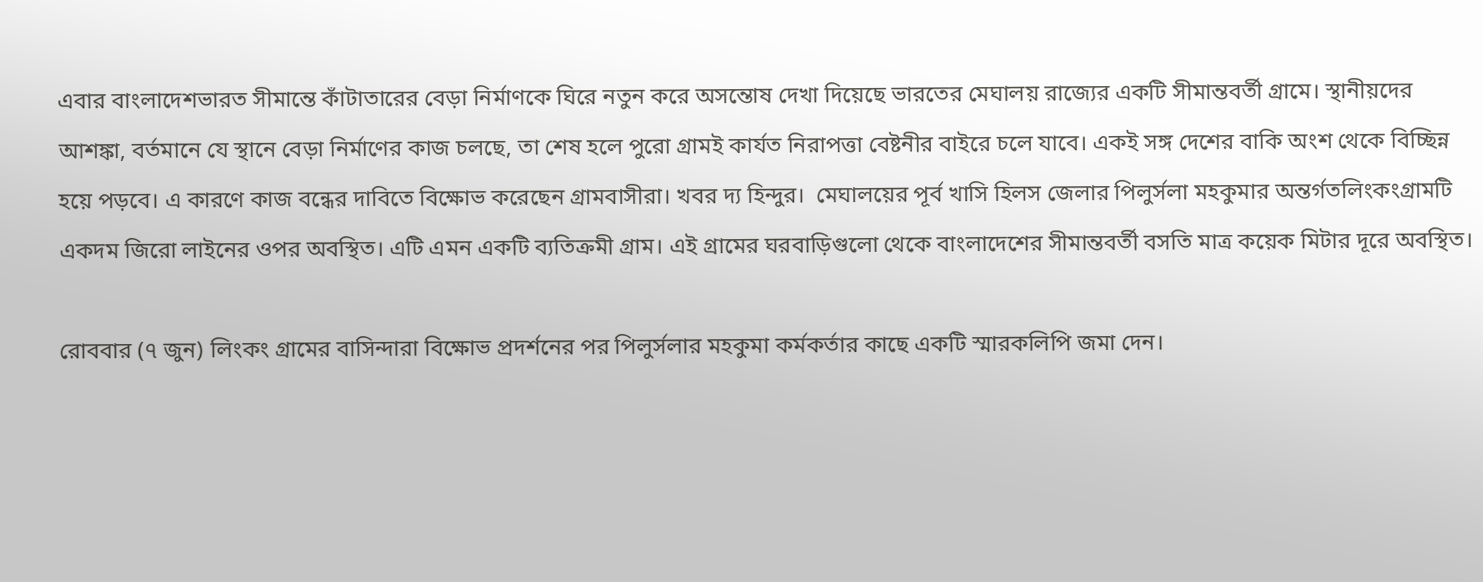এবার বাংলাদেশভারত সীমান্তে কাঁটাতারের বেড়া নির্মাণকে ঘিরে নতুন করে অসন্তোষ দেখা দিয়েছে ভারতের মেঘালয় রাজ্যের একটি সীমান্তবর্তী গ্রামে। স্থানীয়দের আশঙ্কা, বর্তমানে যে স্থানে বেড়া নির্মাণের কাজ চলছে, তা শেষ হলে পুরো গ্রামই কার্যত নিরাপত্তা বেষ্টনীর বাইরে চলে যাবে। একই সঙ্গ দেশের বাকি অংশ থেকে বিচ্ছিন্ন হয়ে পড়বে। এ কারণে কাজ বন্ধের দাবিতে বিক্ষোভ করেছেন গ্রামবাসীরা। খবর দ্য হিন্দুর।  মেঘালয়ের পূর্ব খাসি হিলস জেলার পিলুর্সলা মহকুমার অন্তর্গতলিংকংগ্রামটি একদম জিরো লাইনের ওপর অবস্থিত। এটি এমন একটি ব্যতিক্রমী গ্রাম। এই গ্রামের ঘরবাড়িগুলো থেকে বাংলাদেশের সীমান্তবর্তী বসতি মাত্র কয়েক মিটার দূরে অবস্থিত।

রোববার (৭ জুন) লিংকং গ্রামের বাসিন্দারা বিক্ষোভ প্রদর্শনের পর পিলুর্সলার মহকুমা কর্মকর্তার কাছে একটি স্মারকলিপি জমা দেন।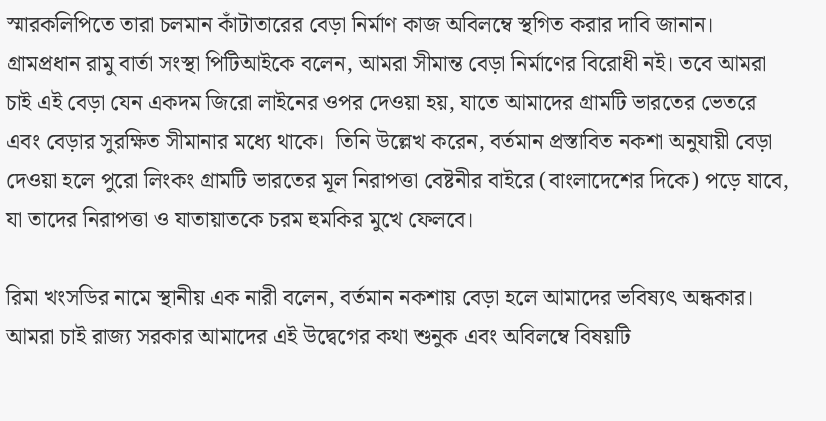স্মারকলিপিতে তারা চলমান কাঁটাতারের বেড়া নির্মাণ কাজ অবিলম্বে স্থগিত করার দাবি জানান। গ্রামপ্রধান রামু বার্তা সংস্থা পিটিআইকে বলেন, আমরা সীমান্ত বেড়া নির্মাণের বিরোধী নই। তবে আমরা চাই এই বেড়া যেন একদম জিরো লাইনের ওপর দেওয়া হয়, যাতে আমাদের গ্রামটি ভারতের ভেতরে এবং বেড়ার সুরক্ষিত সীমানার মধ্যে থাকে।  তিনি উল্লেখ করেন, বর্তমান প্রস্তাবিত নকশা অনুযায়ী বেড়া দেওয়া হলে পুরো লিংকং গ্রামটি ভারতের মূল নিরাপত্তা বেষ্টনীর বাইরে (বাংলাদেশের দিকে) পড়ে যাবে, যা তাদের নিরাপত্তা ও যাতায়াতকে চরম হুমকির মুখে ফেলবে।

রিমা খংসডির নামে স্থানীয় এক নারী বলেন, বর্তমান নকশায় বেড়া হলে আমাদের ভবিষ্যৎ অন্ধকার। আমরা চাই রাজ্য সরকার আমাদের এই উদ্বেগের কথা শুনুক এবং অবিলম্বে বিষয়টি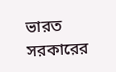ভারত সরকারের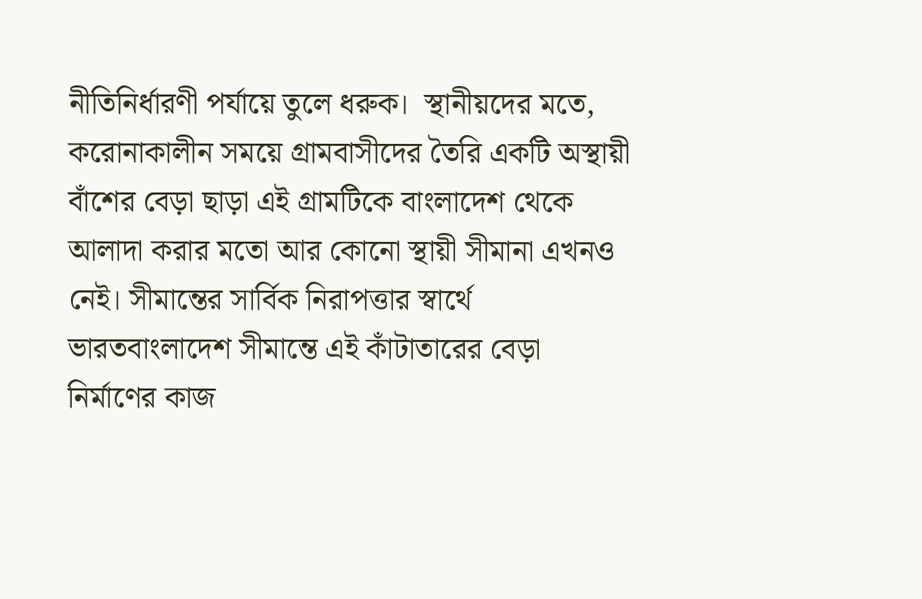নীতিনির্ধারণী পর্যায়ে তুলে ধরুক।  স্থানীয়দের মতে, করোনাকালীন সময়ে গ্রামবাসীদের তৈরি একটি অস্থায়ী বাঁশের বেড়া ছাড়া এই গ্রামটিকে বাংলাদেশ থেকে আলাদা করার মতো আর কোনো স্থায়ী সীমানা এখনও নেই। সীমান্তের সার্বিক নিরাপত্তার স্বার্থে ভারতবাংলাদেশ সীমান্তে এই কাঁটাতারের বেড়া নির্মাণের কাজ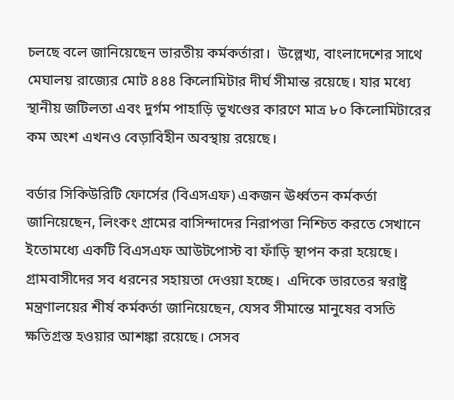চলছে বলে জানিয়েছেন ভারতীয় কর্মকর্তারা।  উল্লেখ্য, বাংলাদেশের সাথে মেঘালয় রাজ্যের মোট ৪৪৪ কিলোমিটার দীর্ঘ সীমান্ত রয়েছে। যার মধ্যে স্থানীয় জটিলতা এবং দুর্গম পাহাড়ি ভূখণ্ডের কারণে মাত্র ৮০ কিলোমিটারের কম অংশ এখনও বেড়াবিহীন অবস্থায় রয়েছে।

বর্ডার সিকিউরিটি ফোর্সের (বিএসএফ) একজন ঊর্ধ্বতন কর্মকর্তা জানিয়েছেন, লিংকং গ্রামের বাসিন্দাদের নিরাপত্তা নিশ্চিত করতে সেখানে ইতোমধ্যে একটি বিএসএফ আউটপোস্ট বা ফাঁড়ি স্থাপন করা হয়েছে। গ্রামবাসীদের সব ধরনের সহায়তা দেওয়া হচ্ছে।  এদিকে ভারতের স্বরাষ্ট্র মন্ত্রণালয়ের শীর্ষ কর্মকর্তা জানিয়েছেন, যেসব সীমান্তে মানুষের বসতি ক্ষতিগ্রস্ত হওয়ার আশঙ্কা রয়েছে। সেসব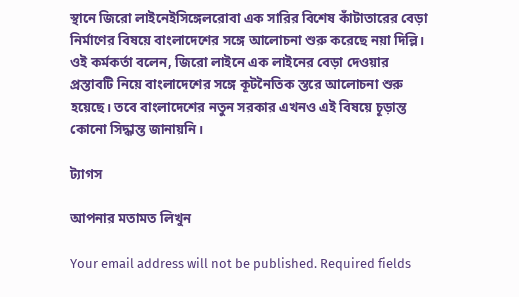স্থানে জিরো লাইনেইসিঙ্গেলরোবা এক সারির বিশেষ কাঁটাতারের বেড়া নির্মাণের বিষয়ে বাংলাদেশের সঙ্গে আলোচনা শুরু করেছে নয়া দিল্লি। ওই কর্মকর্তা বলেন, জিরো লাইনে এক লাইনের বেড়া দেওয়ার প্রস্তাবটি নিয়ে বাংলাদেশের সঙ্গে কূটনৈতিক স্তরে আলোচনা শুরু হয়েছে। তবে বাংলাদেশের নতুন সরকার এখনও এই বিষয়ে চূড়ান্ত কোনো সিদ্ধান্ত জানায়নি।

ট্যাগস

আপনার মতামত লিখুন

Your email address will not be published. Required fields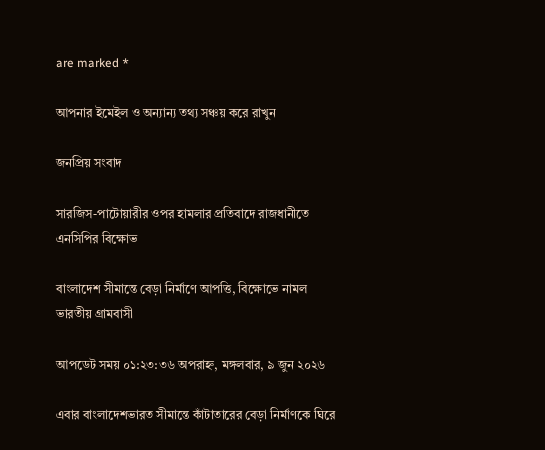are marked *

আপনার ইমেইল ও অন্যান্য তথ্য সঞ্চয় করে রাখুন

জনপ্রিয় সংবাদ

সারজিস-পাটোয়ারীর ওপর হামলার প্রতিবাদে রাজধানীতে এনসিপির বিক্ষোভ

বাংলাদেশ সীমান্তে বেড়া নির্মাণে আপত্তি, বিক্ষোভে নামল ভারতীয় গ্রামবাসী

আপডেট সময় ০১:২৩:৩৬ অপরাহ্ন, মঙ্গলবার, ৯ জুন ২০২৬

এবার বাংলাদেশভারত সীমান্তে কাঁটাতারের বেড়া নির্মাণকে ঘিরে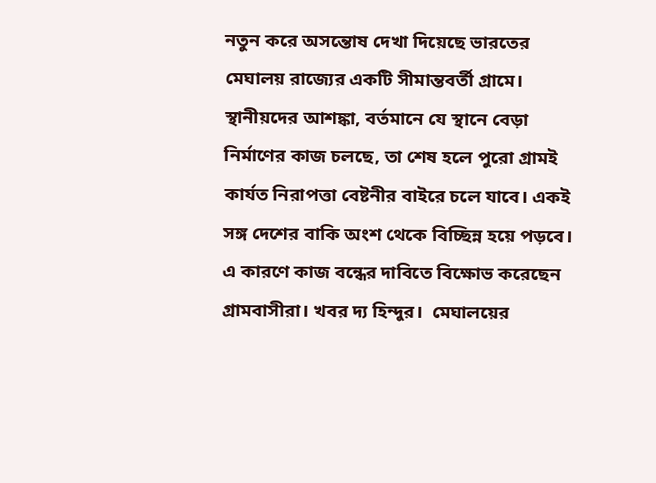নতুন করে অসন্তোষ দেখা দিয়েছে ভারতের মেঘালয় রাজ্যের একটি সীমান্তবর্তী গ্রামে। স্থানীয়দের আশঙ্কা, বর্তমানে যে স্থানে বেড়া নির্মাণের কাজ চলছে, তা শেষ হলে পুরো গ্রামই কার্যত নিরাপত্তা বেষ্টনীর বাইরে চলে যাবে। একই সঙ্গ দেশের বাকি অংশ থেকে বিচ্ছিন্ন হয়ে পড়বে। এ কারণে কাজ বন্ধের দাবিতে বিক্ষোভ করেছেন গ্রামবাসীরা। খবর দ্য হিন্দুর।  মেঘালয়ের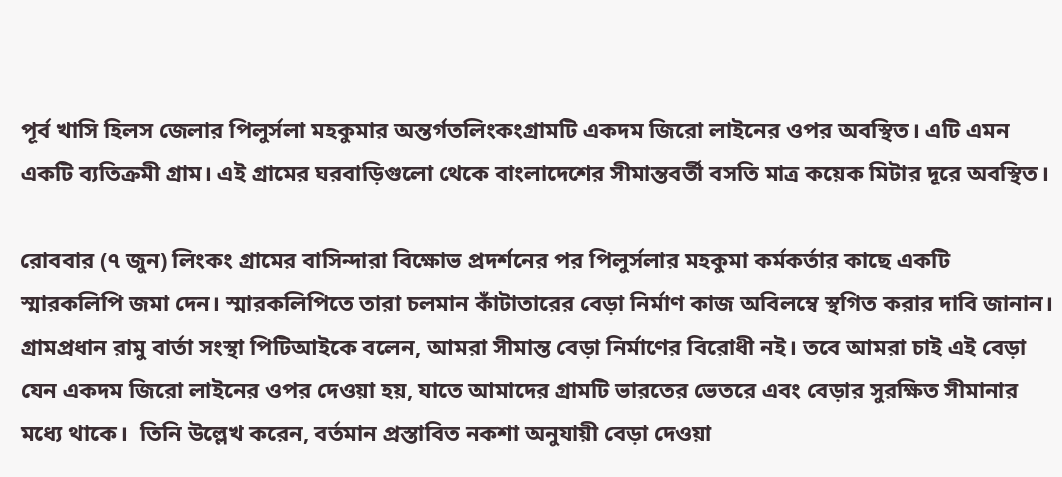পূর্ব খাসি হিলস জেলার পিলুর্সলা মহকুমার অন্তর্গতলিংকংগ্রামটি একদম জিরো লাইনের ওপর অবস্থিত। এটি এমন একটি ব্যতিক্রমী গ্রাম। এই গ্রামের ঘরবাড়িগুলো থেকে বাংলাদেশের সীমান্তবর্তী বসতি মাত্র কয়েক মিটার দূরে অবস্থিত।

রোববার (৭ জুন) লিংকং গ্রামের বাসিন্দারা বিক্ষোভ প্রদর্শনের পর পিলুর্সলার মহকুমা কর্মকর্তার কাছে একটি স্মারকলিপি জমা দেন। স্মারকলিপিতে তারা চলমান কাঁটাতারের বেড়া নির্মাণ কাজ অবিলম্বে স্থগিত করার দাবি জানান। গ্রামপ্রধান রামু বার্তা সংস্থা পিটিআইকে বলেন, আমরা সীমান্ত বেড়া নির্মাণের বিরোধী নই। তবে আমরা চাই এই বেড়া যেন একদম জিরো লাইনের ওপর দেওয়া হয়, যাতে আমাদের গ্রামটি ভারতের ভেতরে এবং বেড়ার সুরক্ষিত সীমানার মধ্যে থাকে।  তিনি উল্লেখ করেন, বর্তমান প্রস্তাবিত নকশা অনুযায়ী বেড়া দেওয়া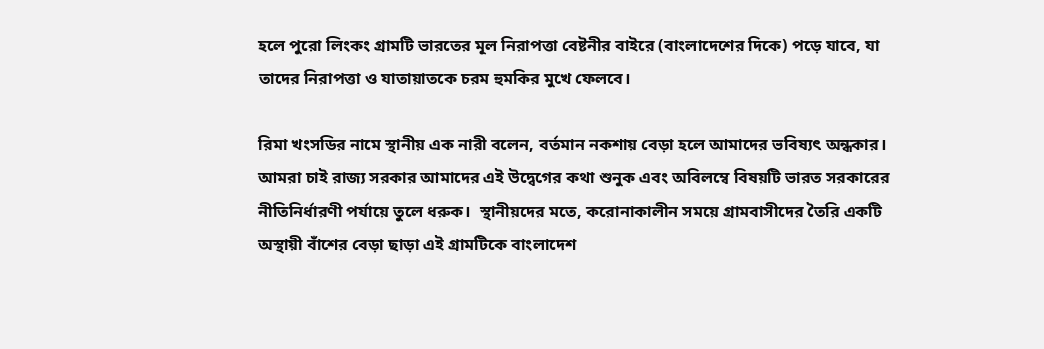হলে পুরো লিংকং গ্রামটি ভারতের মূল নিরাপত্তা বেষ্টনীর বাইরে (বাংলাদেশের দিকে) পড়ে যাবে, যা তাদের নিরাপত্তা ও যাতায়াতকে চরম হুমকির মুখে ফেলবে।

রিমা খংসডির নামে স্থানীয় এক নারী বলেন, বর্তমান নকশায় বেড়া হলে আমাদের ভবিষ্যৎ অন্ধকার। আমরা চাই রাজ্য সরকার আমাদের এই উদ্বেগের কথা শুনুক এবং অবিলম্বে বিষয়টি ভারত সরকারের নীতিনির্ধারণী পর্যায়ে তুলে ধরুক।  স্থানীয়দের মতে, করোনাকালীন সময়ে গ্রামবাসীদের তৈরি একটি অস্থায়ী বাঁশের বেড়া ছাড়া এই গ্রামটিকে বাংলাদেশ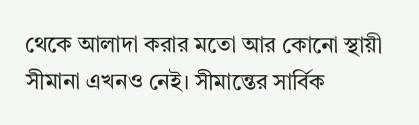থেকে আলাদা করার মতো আর কোনো স্থায়ী সীমানা এখনও নেই। সীমান্তের সার্বিক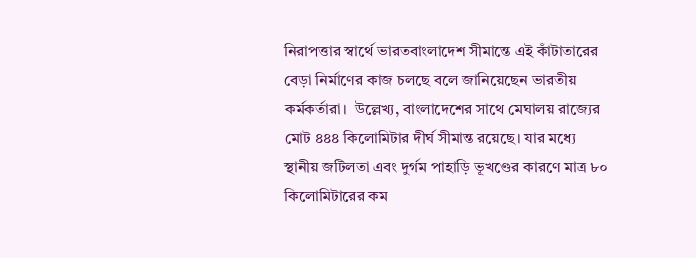নিরাপত্তার স্বার্থে ভারতবাংলাদেশ সীমান্তে এই কাঁটাতারের বেড়া নির্মাণের কাজ চলছে বলে জানিয়েছেন ভারতীয় কর্মকর্তারা।  উল্লেখ্য, বাংলাদেশের সাথে মেঘালয় রাজ্যের মোট ৪৪৪ কিলোমিটার দীর্ঘ সীমান্ত রয়েছে। যার মধ্যে স্থানীয় জটিলতা এবং দুর্গম পাহাড়ি ভূখণ্ডের কারণে মাত্র ৮০ কিলোমিটারের কম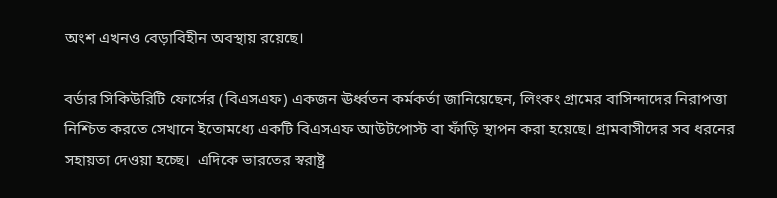অংশ এখনও বেড়াবিহীন অবস্থায় রয়েছে।

বর্ডার সিকিউরিটি ফোর্সের (বিএসএফ) একজন ঊর্ধ্বতন কর্মকর্তা জানিয়েছেন, লিংকং গ্রামের বাসিন্দাদের নিরাপত্তা নিশ্চিত করতে সেখানে ইতোমধ্যে একটি বিএসএফ আউটপোস্ট বা ফাঁড়ি স্থাপন করা হয়েছে। গ্রামবাসীদের সব ধরনের সহায়তা দেওয়া হচ্ছে।  এদিকে ভারতের স্বরাষ্ট্র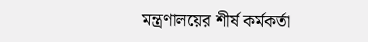মন্ত্রণালয়ের শীর্ষ কর্মকর্তা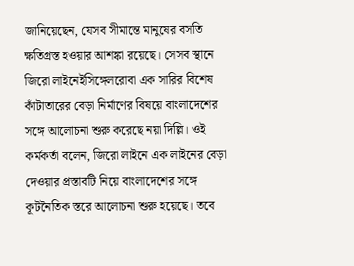জানিয়েছেন, যেসব সীমান্তে মানুষের বসতি ক্ষতিগ্রস্ত হওয়ার আশঙ্কা রয়েছে। সেসব স্থানে জিরো লাইনেইসিঙ্গেলরোবা এক সারির বিশেষ কাঁটাতারের বেড়া নির্মাণের বিষয়ে বাংলাদেশের সঙ্গে আলোচনা শুরু করেছে নয়া দিল্লি। ওই কর্মকর্তা বলেন, জিরো লাইনে এক লাইনের বেড়া দেওয়ার প্রস্তাবটি নিয়ে বাংলাদেশের সঙ্গে কূটনৈতিক স্তরে আলোচনা শুরু হয়েছে। তবে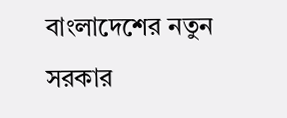বাংলাদেশের নতুন সরকার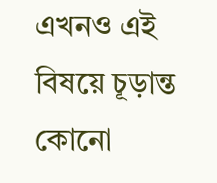এখনও এই বিষয়ে চূড়ান্ত কোনো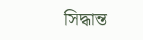সিদ্ধান্ত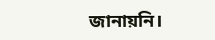জানায়নি।